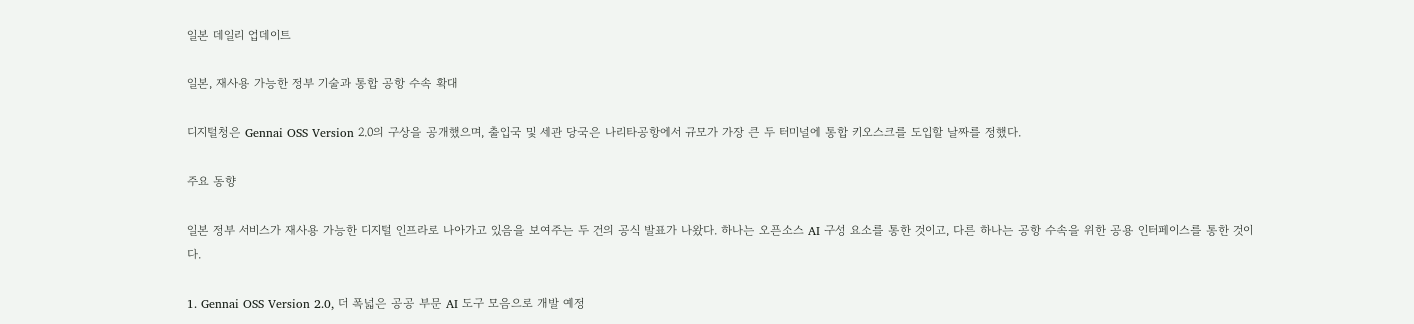일본 데일리 업데이트

일본, 재사용 가능한 정부 기술과 통합 공항 수속 확대

디지털청은 Gennai OSS Version 2.0의 구상을 공개했으며, 출입국 및 세관 당국은 나리타공항에서 규모가 가장 큰 두 터미널에 통합 키오스크를 도입할 날짜를 정했다.

주요 동향

일본 정부 서비스가 재사용 가능한 디지털 인프라로 나아가고 있음을 보여주는 두 건의 공식 발표가 나왔다. 하나는 오픈소스 AI 구성 요소를 통한 것이고, 다른 하나는 공항 수속을 위한 공용 인터페이스를 통한 것이다.

1. Gennai OSS Version 2.0, 더 폭넓은 공공 부문 AI 도구 모음으로 개발 예정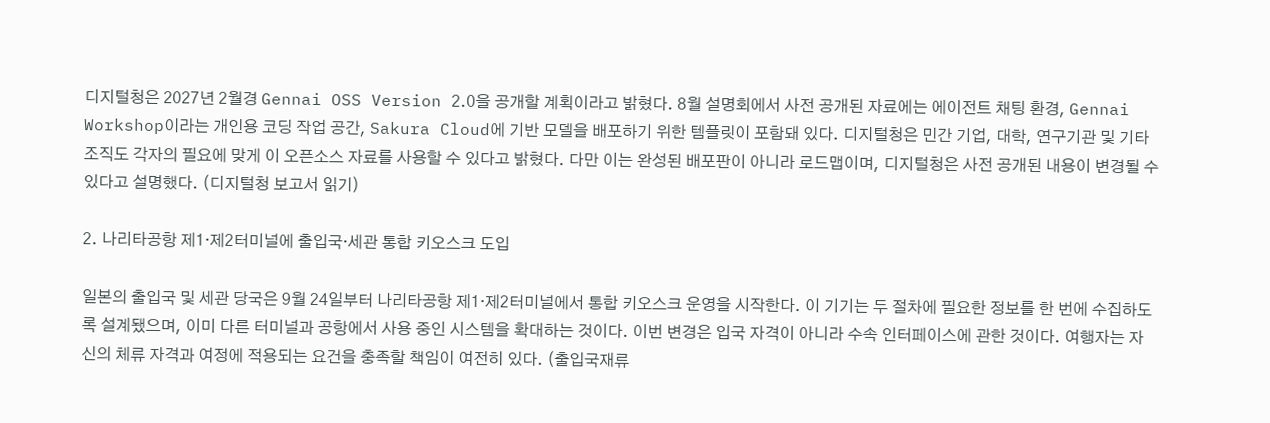디지털청은 2027년 2월경 Gennai OSS Version 2.0을 공개할 계획이라고 밝혔다. 8월 설명회에서 사전 공개된 자료에는 에이전트 채팅 환경, Gennai Workshop이라는 개인용 코딩 작업 공간, Sakura Cloud에 기반 모델을 배포하기 위한 템플릿이 포함돼 있다. 디지털청은 민간 기업, 대학, 연구기관 및 기타 조직도 각자의 필요에 맞게 이 오픈소스 자료를 사용할 수 있다고 밝혔다. 다만 이는 완성된 배포판이 아니라 로드맵이며, 디지털청은 사전 공개된 내용이 변경될 수 있다고 설명했다. (디지털청 보고서 읽기)

2. 나리타공항 제1·제2터미널에 출입국·세관 통합 키오스크 도입

일본의 출입국 및 세관 당국은 9월 24일부터 나리타공항 제1·제2터미널에서 통합 키오스크 운영을 시작한다. 이 기기는 두 절차에 필요한 정보를 한 번에 수집하도록 설계됐으며, 이미 다른 터미널과 공항에서 사용 중인 시스템을 확대하는 것이다. 이번 변경은 입국 자격이 아니라 수속 인터페이스에 관한 것이다. 여행자는 자신의 체류 자격과 여정에 적용되는 요건을 충족할 책임이 여전히 있다. (출입국재류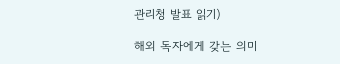관리청 발표 읽기)

해외 독자에게 갖는 의미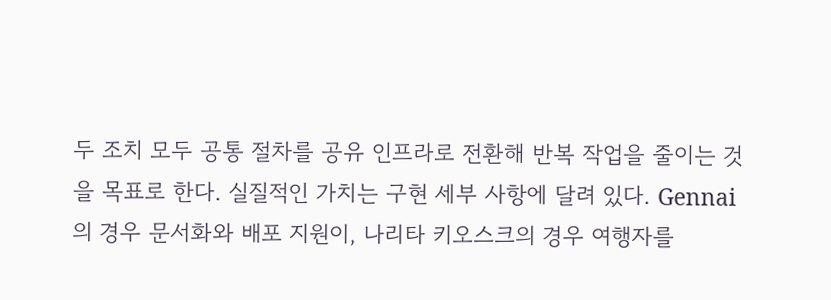두 조치 모두 공통 절차를 공유 인프라로 전환해 반복 작업을 줄이는 것을 목표로 한다. 실질적인 가치는 구현 세부 사항에 달려 있다. Gennai의 경우 문서화와 배포 지원이, 나리타 키오스크의 경우 여행자를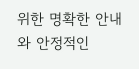위한 명확한 안내와 안정적인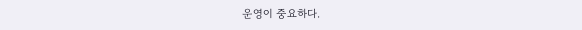운영이 중요하다.